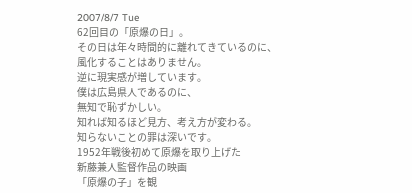2007/8/7 Tue
62回目の「原爆の日」。
その日は年々時間的に離れてきているのに、
風化することはありません。
逆に現実感が増しています。
僕は広島県人であるのに、
無知で恥ずかしい。
知れば知るほど見方、考え方が変わる。
知らないことの罪は深いです。
1952年戦後初めて原爆を取り上げた
新藤兼人監督作品の映画
「原爆の子」を観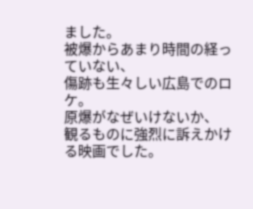ました。
被爆からあまり時間の経っていない、
傷跡も生々しい広島でのロケ。
原爆がなぜいけないか、
観るものに強烈に訴えかける映画でした。